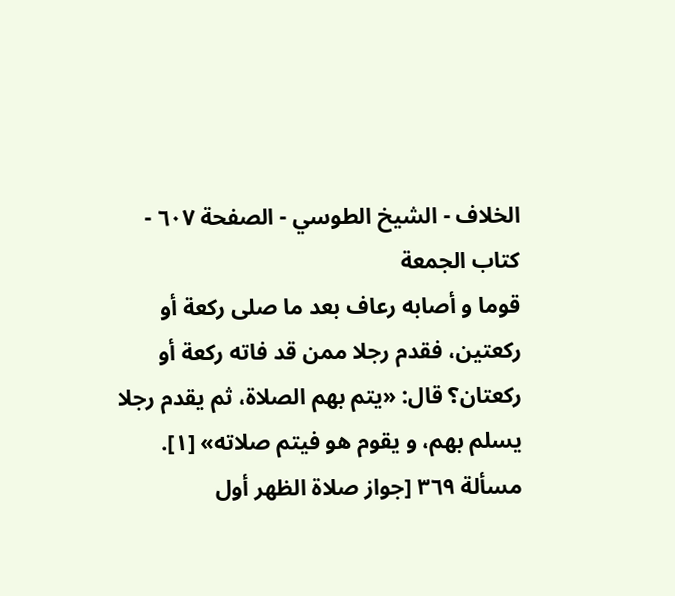الخلاف - الشيخ الطوسي - الصفحة ٦٠٧ - كتاب الجمعة
قوما و أصابه رعاف بعد ما صلى ركعة أو ركعتين، فقدم رجلا ممن قد فاته ركعة أو ركعتان؟ قال: «يتم بهم الصلاة، ثم يقدم رجلا يسلم بهم، و يقوم هو فيتم صلاته» [١].
مسألة ٣٦٩ [جواز صلاة الظهر أول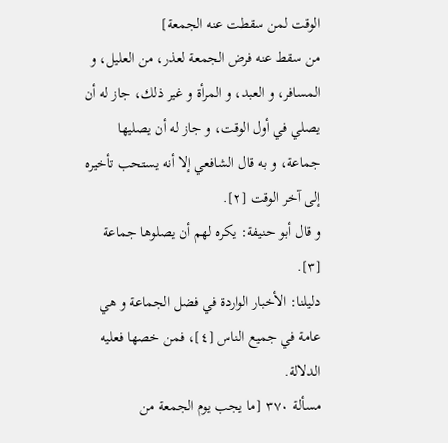الوقت لمن سقطت عنه الجمعة]
من سقط عنه فرض الجمعة لعذر، من العليل، و المسافر، و العبد، و المرأة و غير ذلك، جاز له أن يصلي في أول الوقت، و جاز له أن يصليها جماعة، و به قال الشافعي إلا أنه يستحب تأخيره إلى آخر الوقت [٢].
و قال أبو حنيفة: يكره لهم أن يصلوها جماعة [٣].
دليلنا: الأخبار الواردة في فضل الجماعة و هي عامة في جميع الناس [٤]، فمن خصها فعليه الدلالة.
مسألة ٣٧٠ [ما يجب يوم الجمعة من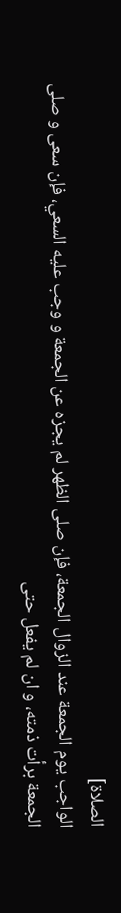الصلاة]
الواجب يوم الجمعة عند الزوال الجمعة، فإن صلى الظهر لم يجزه عن الجمعة و وجب عليه السعي، فإن سعى و صلى الجمعة برأت ذمته، و ان لم يفعل حتى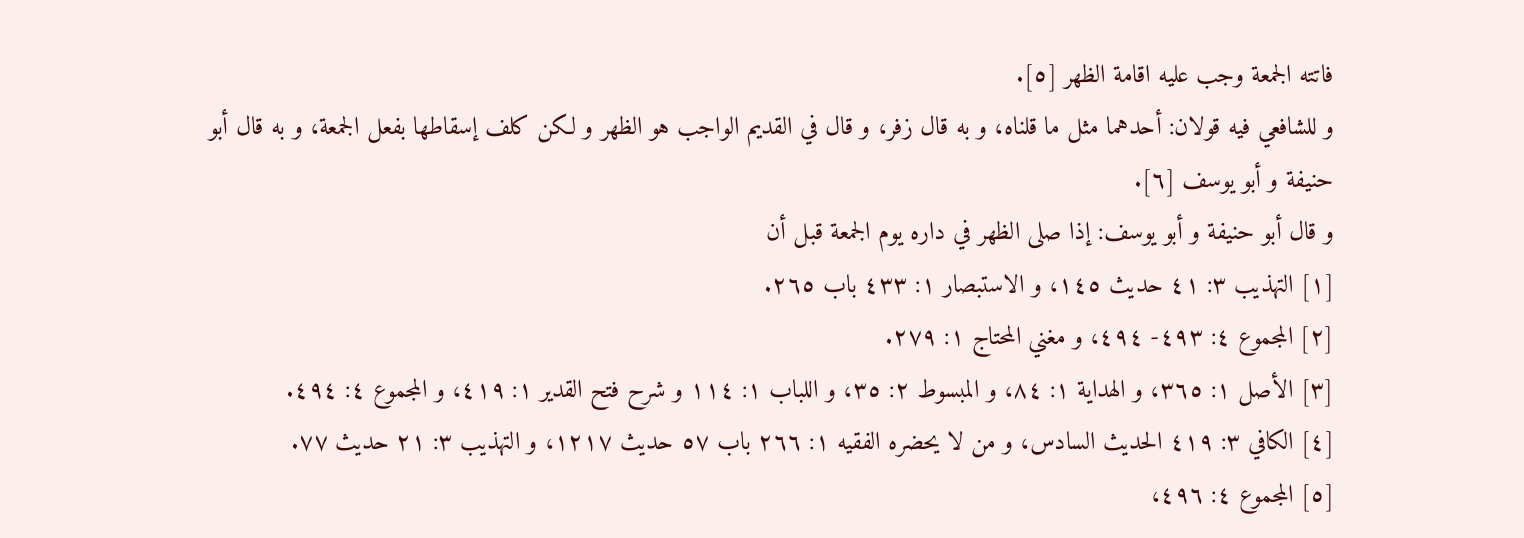فاتته الجمعة وجب عليه اقامة الظهر [٥].
و للشافعي فيه قولان: أحدهما مثل ما قلناه، و به قال زفر، و قال في القديم الواجب هو الظهر و لكن كلف إسقاطها بفعل الجمعة، و به قال أبو حنيفة و أبو يوسف [٦].
و قال أبو حنيفة و أبو يوسف: إذا صلى الظهر في داره يوم الجمعة قبل أن
[١] التهذيب ٣: ٤١ حديث ١٤٥، و الاستبصار ١: ٤٣٣ باب ٢٦٥.
[٢] المجموع ٤: ٤٩٣- ٤٩٤، و مغني المحتاج ١: ٢٧٩.
[٣] الأصل ١: ٣٦٥، و الهداية ١: ٨٤، و المبسوط ٢: ٣٥، و اللباب ١: ١١٤ و شرح فتح القدير ١: ٤١٩، و المجموع ٤: ٤٩٤.
[٤] الكافي ٣: ٤١٩ الحديث السادس، و من لا يحضره الفقيه ١: ٢٦٦ باب ٥٧ حديث ١٢١٧، و التهذيب ٣: ٢١ حديث ٧٧.
[٥] المجموع ٤: ٤٩٦،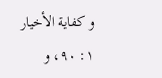و كفاية الأخيار ١: ٩٠، و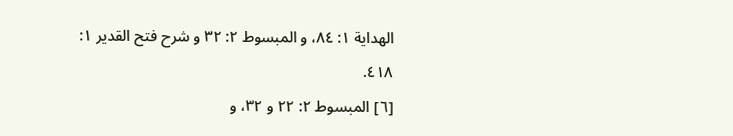الهداية ١: ٨٤، و المبسوط ٢: ٣٢ و شرح فتح القدير ١: ٤١٨.
[٦] المبسوط ٢: ٢٢ و ٣٢، و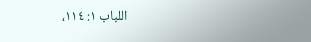اللباب ١: ١١٤،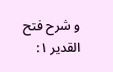و شرح فتح القدير ١: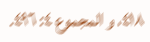٤١٨، و المجموع ٤: ٤٩٦.